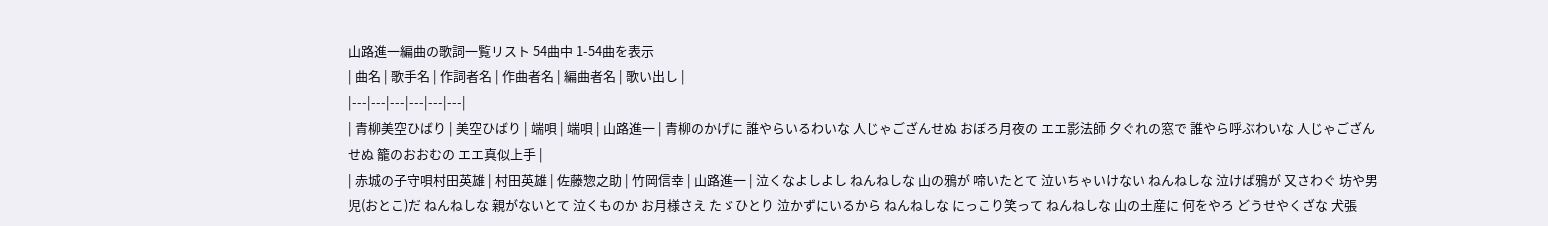山路進一編曲の歌詞一覧リスト 54曲中 1-54曲を表示
| 曲名 | 歌手名 | 作詞者名 | 作曲者名 | 編曲者名 | 歌い出し |
|---|---|---|---|---|---|
| 青柳美空ひばり | 美空ひばり | 端唄 | 端唄 | 山路進一 | 青柳のかげに 誰やらいるわいな 人じゃござんせぬ おぼろ月夜の エエ影法師 夕ぐれの窓で 誰やら呼ぶわいな 人じゃござんせぬ 籠のおおむの エエ真似上手 |
| 赤城の子守唄村田英雄 | 村田英雄 | 佐藤惣之助 | 竹岡信幸 | 山路進一 | 泣くなよしよし ねんねしな 山の鴉が 啼いたとて 泣いちゃいけない ねんねしな 泣けば鴉が 又さわぐ 坊や男児(おとこ)だ ねんねしな 親がないとて 泣くものか お月様さえ たゞひとり 泣かずにいるから ねんねしな にっこり笑って ねんねしな 山の土産に 何をやろ どうせやくざな 犬張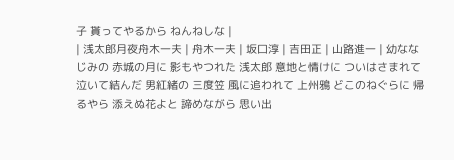子 貰ってやるから ねんねしな |
| 浅太郎月夜舟木一夫 | 舟木一夫 | 坂口淳 | 吉田正 | 山路進一 | 幼ななじみの 赤城の月に 影もやつれた 浅太郎 意地と情けに ついはさまれて 泣いて結んだ 男紅緒の 三度笠 風に追われて 上州鴉 どこのねぐらに 帰るやら 添えぬ花よと 諦めながら 思い出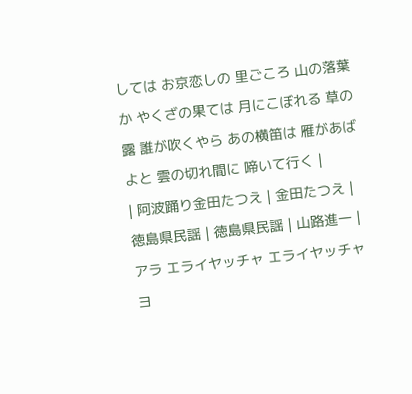しては お京恋しの 里ごころ 山の落葉か やくざの果ては 月にこぼれる 草の露 誰が吹くやら あの横笛は 雁があばよと 雲の切れ間に 啼いて行く |
| 阿波踊り金田たつえ | 金田たつえ | 徳島県民謡 | 徳島県民謡 | 山路進一 | アラ エライヤッチャ エライヤッチャ ヨ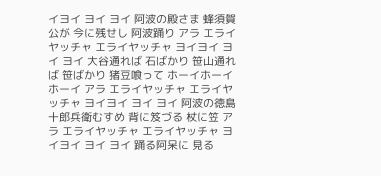イヨイ ヨイ ヨイ 阿波の殿さま 蜂須賀公が 今に残せし 阿波踊り アラ エライヤッチャ エライヤッチャ ヨイヨイ ヨイ ヨイ 大谷通れば 石ばかり 笹山通れば 笹ばかり 猪豆喰って ホーイホーイ ホーイ アラ エライヤッチャ エライヤッチャ ヨイヨイ ヨイ ヨイ 阿波の徳島 十郎兵衛むすめ 背に笈づる 杖に笠 アラ エライヤッチャ エライヤッチャ ヨイヨイ ヨイ ヨイ 踊る阿呆に 見る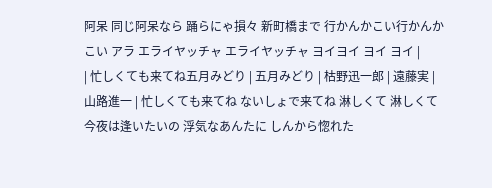阿呆 同じ阿呆なら 踊らにゃ損々 新町橋まで 行かんかこい行かんかこい アラ エライヤッチャ エライヤッチャ ヨイヨイ ヨイ ヨイ |
| 忙しくても来てね五月みどり | 五月みどり | 枯野迅一郎 | 遠藤実 | 山路進一 | 忙しくても来てね ないしょで来てね 淋しくて 淋しくて 今夜は逢いたいの 浮気なあんたに しんから惚れた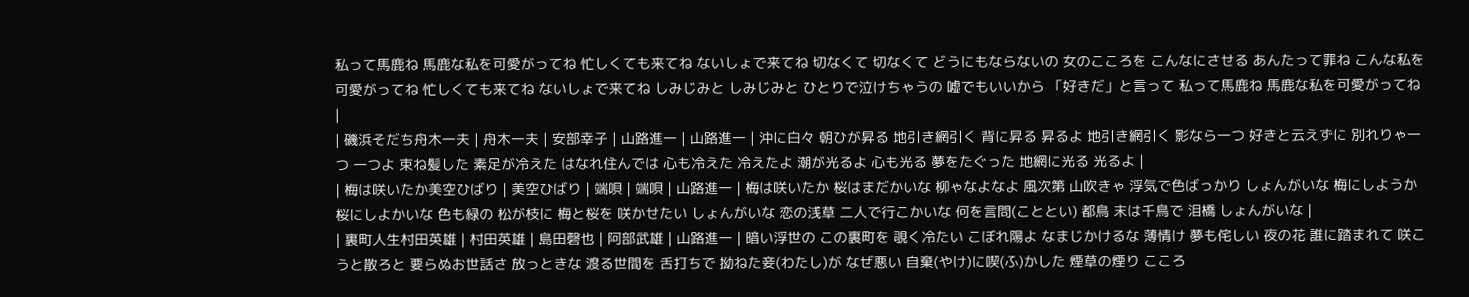私って馬鹿ね 馬鹿な私を可愛がってね 忙しくても来てね ないしょで来てね 切なくて 切なくて どうにもならないの 女のこころを こんなにさせる あんたって罪ね こんな私を可愛がってね 忙しくても来てね ないしょで来てね しみじみと しみじみと ひとりで泣けちゃうの 嘘でもいいから 「好きだ」と言って 私って馬鹿ね 馬鹿な私を可愛がってね |
| 磯浜そだち舟木一夫 | 舟木一夫 | 安部幸子 | 山路進一 | 山路進一 | 沖に白々 朝ひが昇る 地引き網引く 背に昇る 昇るよ 地引き網引く 影なら一つ 好きと云えずに 別れりゃ一つ 一つよ 束ね髪した 素足が冷えた はなれ住んでは 心も冷えた 冷えたよ 潮が光るよ 心も光る 夢をたぐった 地網に光る 光るよ |
| 梅は咲いたか美空ひばり | 美空ひばり | 端唄 | 端唄 | 山路進一 | 梅は咲いたか 桜はまだかいな 柳ゃなよなよ 風次第 山吹きゃ 浮気で色ばっかり しょんがいな 梅にしようか 桜にしよかいな 色も緑の 松が枝に 梅と桜を 咲かせたい しょんがいな 恋の浅草 二人で行こかいな 何を言問(こととい) 都鳥 末は千鳥で 泪橋 しょんがいな |
| 裏町人生村田英雄 | 村田英雄 | 島田磬也 | 阿部武雄 | 山路進一 | 暗い浮世の この裏町を 覗く冷たい こぼれ陽よ なまじかけるな 薄情け 夢も侘しい 夜の花 誰に踏まれて 咲こうと散ろと 要らぬお世話さ 放っときな 渡る世間を 舌打ちで 拗ねた妾(わたし)が なぜ悪い 自棄(やけ)に喫(ふ)かした 煙草の煙り こころ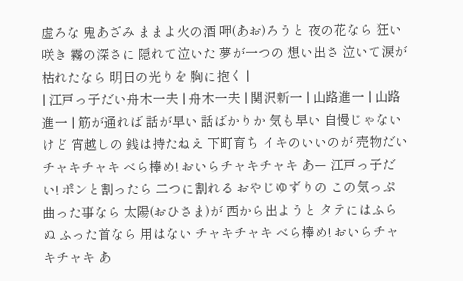虚ろな 鬼あざみ ままよ火の酒 呷(あお)ろうと 夜の花なら 狂い咲き 霧の深さに 隠れて泣いた 夢が一つの 想い出さ 泣いて涙が 枯れたなら 明日の光りを 胸に抱く |
| 江戸っ子だい舟木一夫 | 舟木一夫 | 関沢新一 | 山路進一 | 山路進一 | 筋が通れば 話が早い 話ばかりか 気も早い 自慢じゃないけど 宵越しの 銭は持たねえ 下町育ち イキのいいのが 売物だい チャキチャキ べら棒め! おいらチャキチャキ あー 江戸っ子だい! ポンと割ったら 二つに割れる おやじゆずりの この気っぷ 曲った事なら 太陽(おひさま)が 西から出ようと タテにはふらぬ ふった首なら 用はない チャキチャキ べら棒め! おいらチャキチャキ あ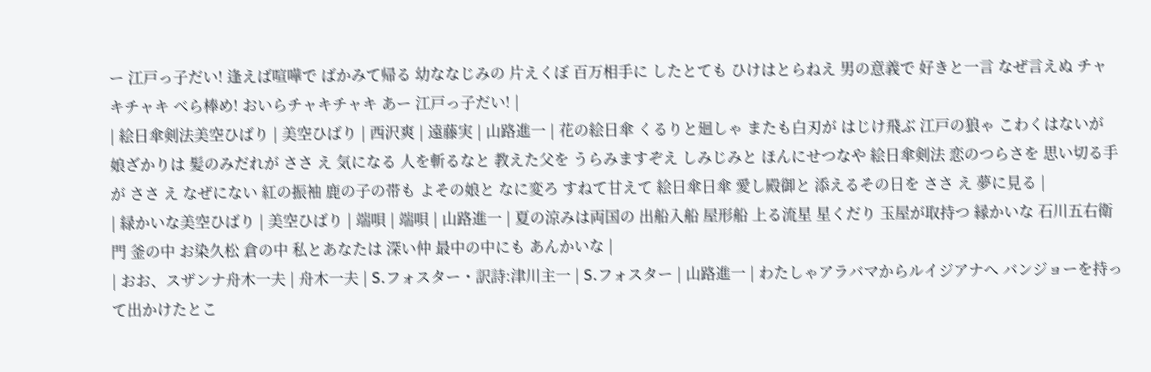ー 江戸っ子だい! 逢えば喧嘩で ばかみて帰る 幼ななじみの 片えくぼ 百万相手に したとても ひけはとらねえ 男の意義で 好きと一言 なぜ言えぬ チャキチャキ べら棒め! おいらチャキチャキ あー 江戸っ子だい! |
| 絵日傘剣法美空ひばり | 美空ひばり | 西沢爽 | 遠藤実 | 山路進一 | 花の絵日傘 くるりと廻しゃ またも白刃が はじけ飛ぶ 江戸の狼ゃ こわくはないが 娘ざかりは 髪のみだれが ささ え 気になる 人を斬るなと 教えた父を うらみますぞえ しみじみと ほんにせつなや 絵日傘剣法 恋のつらさを 思い切る手が ささ え なぜにない 紅の振袖 鹿の子の帯も よその娘と なに変ろ すねて甘えて 絵日傘日傘 愛し殿御と 添えるその日を ささ え 夢に見る |
| 緑かいな美空ひばり | 美空ひばり | 端唄 | 端唄 | 山路進一 | 夏の涼みは両国の 出船入船 屋形船 上る流星 星くだり 玉屋が取持つ 縁かいな 石川五右衛門 釜の中 お染久松 倉の中 私とあなたは 深い仲 最中の中にも あんかいな |
| おお、スザンナ舟木一夫 | 舟木一夫 | S.フォスター・訳詩:津川主一 | S.フォスター | 山路進一 | わたしゃアラバマからルイジアナへ バンジョーを持って出かけたとこ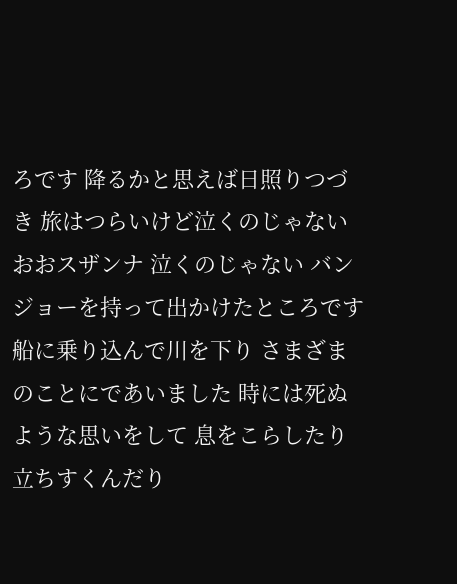ろです 降るかと思えば日照りつづき 旅はつらいけど泣くのじゃない おおスザンナ 泣くのじゃない バンジョーを持って出かけたところです 船に乗り込んで川を下り さまざまのことにであいました 時には死ぬような思いをして 息をこらしたり立ちすくんだり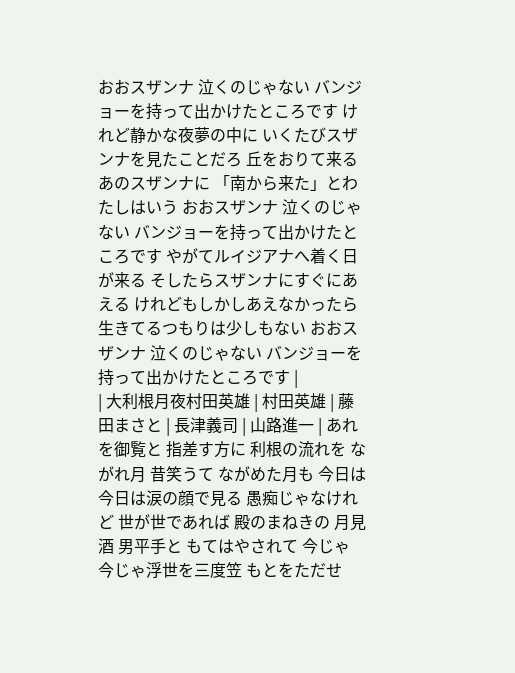おおスザンナ 泣くのじゃない バンジョーを持って出かけたところです けれど静かな夜夢の中に いくたびスザンナを見たことだろ 丘をおりて来るあのスザンナに 「南から来た」とわたしはいう おおスザンナ 泣くのじゃない バンジョーを持って出かけたところです やがてルイジアナへ着く日が来る そしたらスザンナにすぐにあえる けれどもしかしあえなかったら 生きてるつもりは少しもない おおスザンナ 泣くのじゃない バンジョーを持って出かけたところです |
| 大利根月夜村田英雄 | 村田英雄 | 藤田まさと | 長津義司 | 山路進一 | あれを御覧と 指差す方に 利根の流れを ながれ月 昔笑うて ながめた月も 今日は 今日は涙の顔で見る 愚痴じゃなけれど 世が世であれば 殿のまねきの 月見酒 男平手と もてはやされて 今じゃ 今じゃ浮世を三度笠 もとをただせ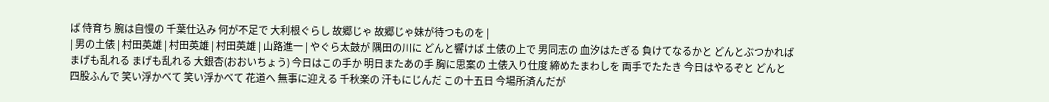ば 侍育ち 腕は自慢の 千葉仕込み 何が不足で 大利根ぐらし 故郷じゃ 故郷じゃ妹が待つものを |
| 男の土俵 | 村田英雄 | 村田英雄 | 村田英雄 | 山路進一 | やぐら太鼓が 隅田の川に どんと響けば 土俵の上で 男同志の 血汐はたぎる 負けてなるかと どんとぶつかれば まげも乱れる まげも乱れる 大銀杏(おおいちょう) 今日はこの手か 明日またあの手 胸に思案の 土俵入り仕度 締めたまわしを 両手でたたき 今日はやるぞと どんと四股ふんで 笑い浮かべて 笑い浮かべて 花道へ 無事に迎える 千秋楽の 汗もにじんだ この十五日 今場所済んだが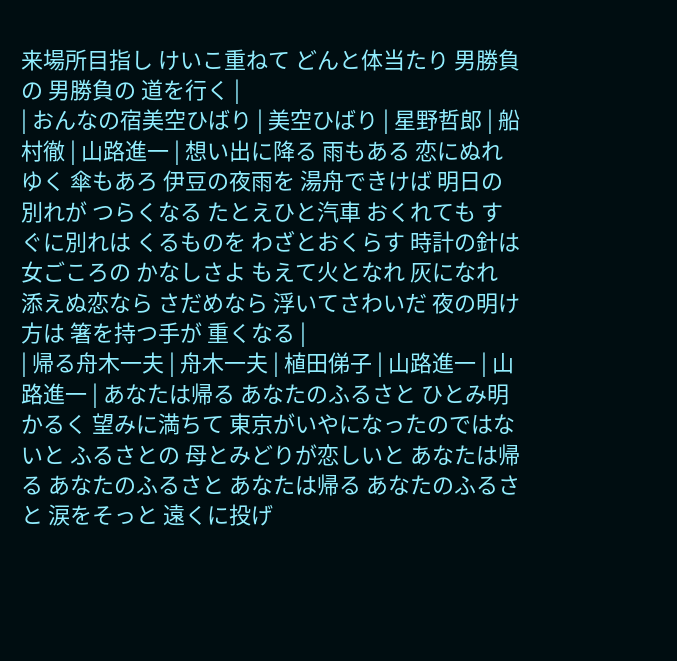来場所目指し けいこ重ねて どんと体当たり 男勝負の 男勝負の 道を行く |
| おんなの宿美空ひばり | 美空ひばり | 星野哲郎 | 船村徹 | 山路進一 | 想い出に降る 雨もある 恋にぬれゆく 傘もあろ 伊豆の夜雨を 湯舟できけば 明日の別れが つらくなる たとえひと汽車 おくれても すぐに別れは くるものを わざとおくらす 時計の針は 女ごころの かなしさよ もえて火となれ 灰になれ 添えぬ恋なら さだめなら 浮いてさわいだ 夜の明け方は 箸を持つ手が 重くなる |
| 帰る舟木一夫 | 舟木一夫 | 植田俤子 | 山路進一 | 山路進一 | あなたは帰る あなたのふるさと ひとみ明かるく 望みに満ちて 東京がいやになったのではないと ふるさとの 母とみどりが恋しいと あなたは帰る あなたのふるさと あなたは帰る あなたのふるさと 涙をそっと 遠くに投げ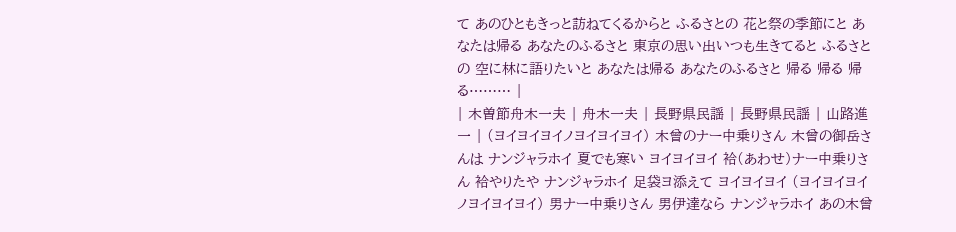て あのひともきっと訪ねてくるからと ふるさとの 花と祭の季節にと あなたは帰る あなたのふるさと 東京の思い出いつも生きてると ふるさとの 空に林に語りたいと あなたは帰る あなたのふるさと 帰る 帰る 帰る……… |
| 木曽節舟木一夫 | 舟木一夫 | 長野県民謡 | 長野県民謡 | 山路進一 | (ヨイヨイヨイノヨイヨイヨイ) 木曾のナー中乗りさん 木曾の御岳さんは ナンジャラホイ 夏でも寒い ヨイヨイヨイ 袷(あわせ)ナー中乗りさん 袷やりたや ナンジャラホイ 足袋ヨ添えて ヨイヨイヨイ (ヨイヨイヨイノヨイヨイヨイ) 男ナー中乗りさん 男伊達なら ナンジャラホイ あの木曾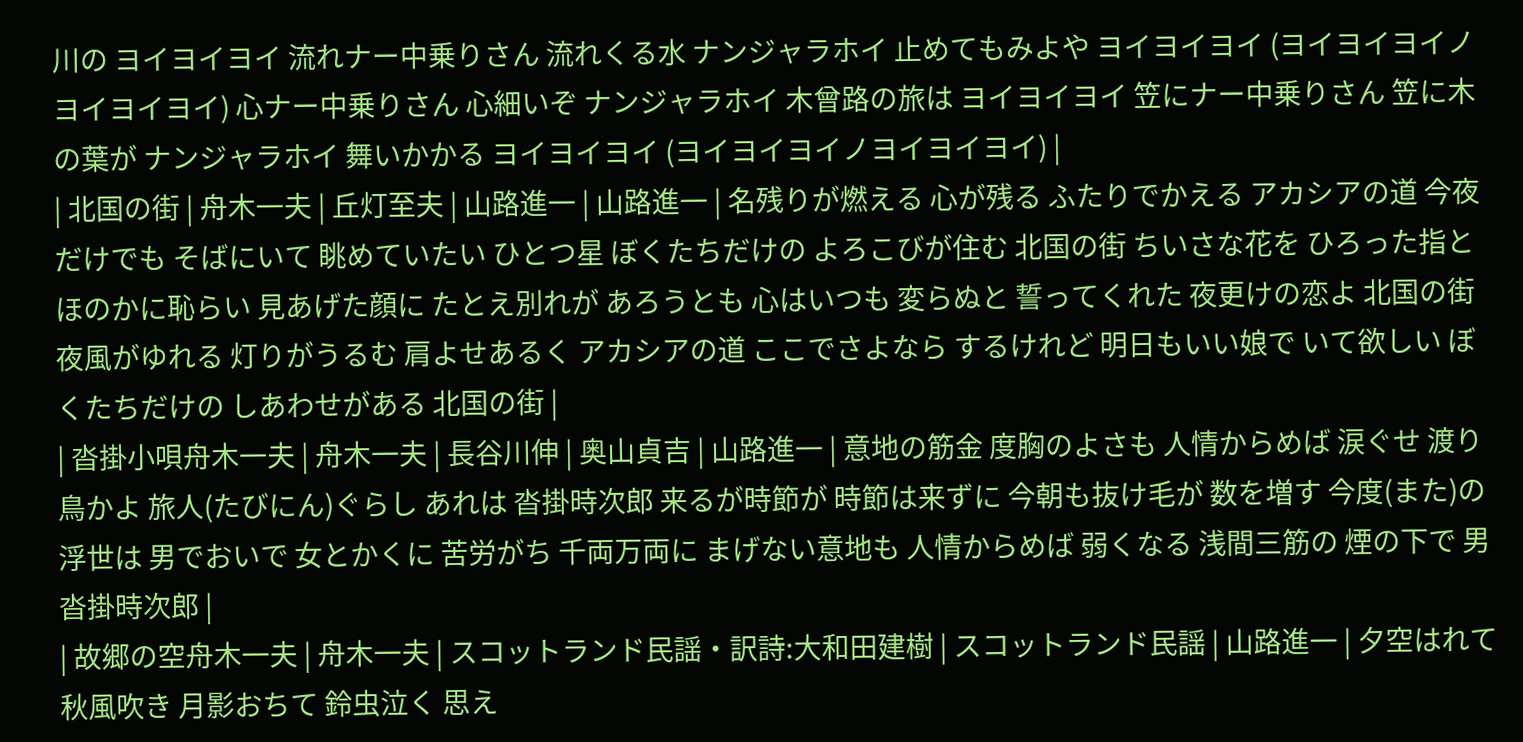川の ヨイヨイヨイ 流れナー中乗りさん 流れくる水 ナンジャラホイ 止めてもみよや ヨイヨイヨイ (ヨイヨイヨイノヨイヨイヨイ) 心ナー中乗りさん 心細いぞ ナンジャラホイ 木曾路の旅は ヨイヨイヨイ 笠にナー中乗りさん 笠に木の葉が ナンジャラホイ 舞いかかる ヨイヨイヨイ (ヨイヨイヨイノヨイヨイヨイ) |
| 北国の街 | 舟木一夫 | 丘灯至夫 | 山路進一 | 山路進一 | 名残りが燃える 心が残る ふたりでかえる アカシアの道 今夜だけでも そばにいて 眺めていたい ひとつ星 ぼくたちだけの よろこびが住む 北国の街 ちいさな花を ひろった指と ほのかに恥らい 見あげた顔に たとえ別れが あろうとも 心はいつも 変らぬと 誓ってくれた 夜更けの恋よ 北国の街 夜風がゆれる 灯りがうるむ 肩よせあるく アカシアの道 ここでさよなら するけれど 明日もいい娘で いて欲しい ぼくたちだけの しあわせがある 北国の街 |
| 沓掛小唄舟木一夫 | 舟木一夫 | 長谷川伸 | 奥山貞吉 | 山路進一 | 意地の筋金 度胸のよさも 人情からめば 涙ぐせ 渡り鳥かよ 旅人(たびにん)ぐらし あれは 沓掛時次郎 来るが時節が 時節は来ずに 今朝も抜け毛が 数を増す 今度(また)の浮世は 男でおいで 女とかくに 苦労がち 千両万両に まげない意地も 人情からめば 弱くなる 浅間三筋の 煙の下で 男 沓掛時次郎 |
| 故郷の空舟木一夫 | 舟木一夫 | スコットランド民謡・訳詩:大和田建樹 | スコットランド民謡 | 山路進一 | 夕空はれて 秋風吹き 月影おちて 鈴虫泣く 思え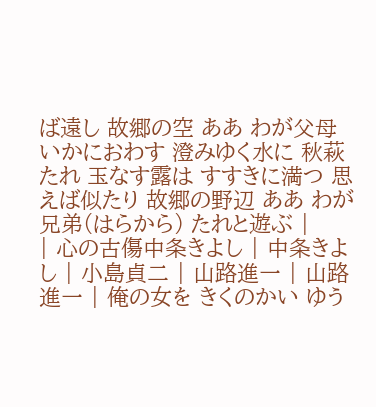ば遠し 故郷の空 ああ わが父母 いかにおわす 澄みゆく水に 秋萩たれ 玉なす露は すすきに満つ 思えば似たり 故郷の野辺 ああ わが兄弟(はらから) たれと遊ぶ |
| 心の古傷中条きよし | 中条きよし | 小島貞二 | 山路進一 | 山路進一 | 俺の女を きくのかい ゆう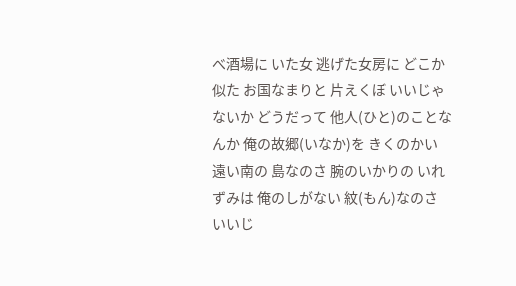べ酒場に いた女 逃げた女房に どこか似た お国なまりと 片えくぼ いいじゃないか どうだって 他人(ひと)のことなんか 俺の故郷(いなか)を きくのかい 遠い南の 島なのさ 腕のいかりの いれずみは 俺のしがない 紋(もん)なのさ いいじ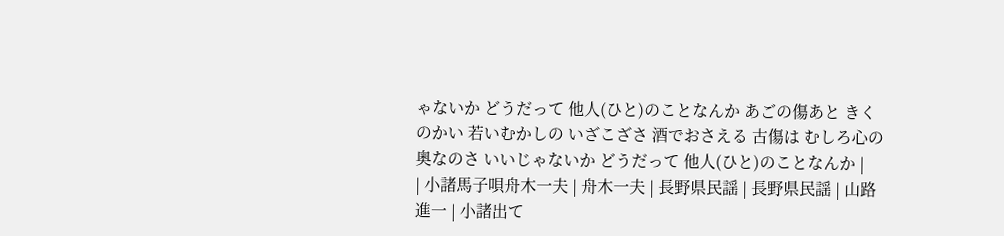ゃないか どうだって 他人(ひと)のことなんか あごの傷あと きくのかい 若いむかしの いざこざさ 酒でおさえる 古傷は むしろ心の 奥なのさ いいじゃないか どうだって 他人(ひと)のことなんか |
| 小諸馬子唄舟木一夫 | 舟木一夫 | 長野県民謡 | 長野県民謡 | 山路進一 | 小諸出て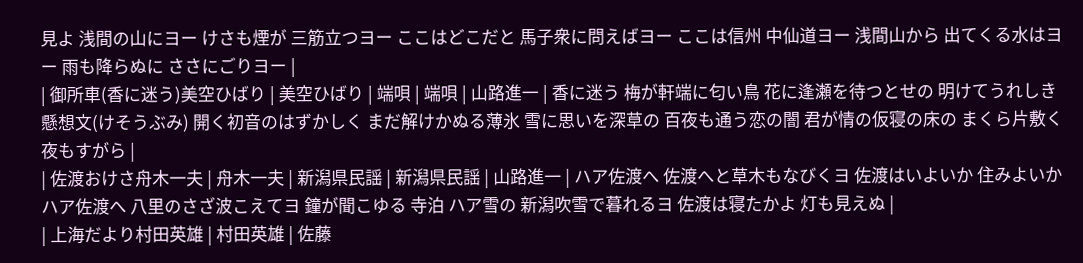見よ 浅間の山にヨー けさも煙が 三筋立つヨー ここはどこだと 馬子衆に問えばヨー ここは信州 中仙道ヨー 浅間山から 出てくる水はヨー 雨も降らぬに ささにごりヨー |
| 御所車(香に迷う)美空ひばり | 美空ひばり | 端唄 | 端唄 | 山路進一 | 香に迷う 梅が軒端に匂い鳥 花に逢瀬を待つとせの 明けてうれしき懸想文(けそうぶみ) 開く初音のはずかしく まだ解けかぬる薄氷 雪に思いを深草の 百夜も通う恋の闇 君が情の仮寝の床の まくら片敷く夜もすがら |
| 佐渡おけさ舟木一夫 | 舟木一夫 | 新潟県民謡 | 新潟県民謡 | 山路進一 | ハア佐渡へ 佐渡へと草木もなびくヨ 佐渡はいよいか 住みよいか ハア佐渡へ 八里のさざ波こえてヨ 鐘が聞こゆる 寺泊 ハア雪の 新潟吹雪で暮れるヨ 佐渡は寝たかよ 灯も見えぬ |
| 上海だより村田英雄 | 村田英雄 | 佐藤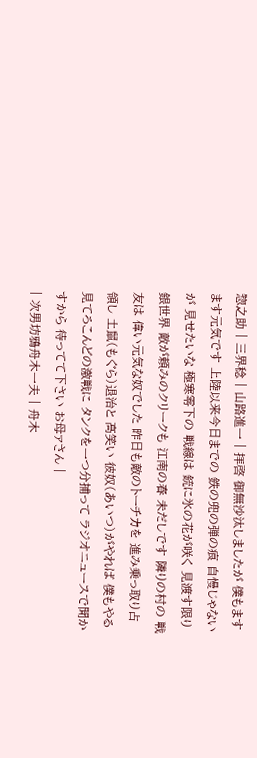惣之助 | 三界稔 | 山路進一 | 拝啓 御無沙汰しましたが 僕もますます元気です 上陸以来今日までの 鉄の兜の弾の痕 自慢じゃないが 見せたいな 極寒零下の 戦線は 銃に氷の花が咲く 見渡す限り銀世界 敵が頼みのクリークも 江南の春 未だしです 隣りの村の 戦友は 偉い元気な奴でした 昨日も敵のトーチカを 進み乗っ取り占領し 土鼠(もぐら)退治と 高笑い 彼奴(あいつ)がやれば 僕もやる 見てろこんどの激戦に タンクを一つ分捕って ラジオニュースで聞かすから 待ってて下さい お母ァさん |
| 次男坊鴉舟木一夫 | 舟木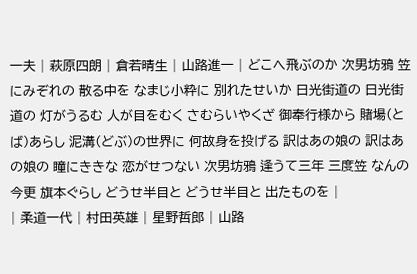一夫 | 萩原四朗 | 倉若晴生 | 山路進一 | どこへ飛ぶのか 次男坊鴉 笠にみぞれの 散る中を なまじ小粋に 別れたせいか 日光街道の 日光街道の 灯がうるむ 人が目をむく さむらいやくざ 御奉行様から 賭場(とば)あらし 泥溝(どぶ)の世界に 何故身を投げる 訳はあの娘の 訳はあの娘の 瞳にききな 恋がせつない 次男坊鴉 逢うて三年 三度笠 なんの今更 旗本ぐらし どうせ半目と どうせ半目と 出たものを |
| 柔道一代 | 村田英雄 | 星野哲郎 | 山路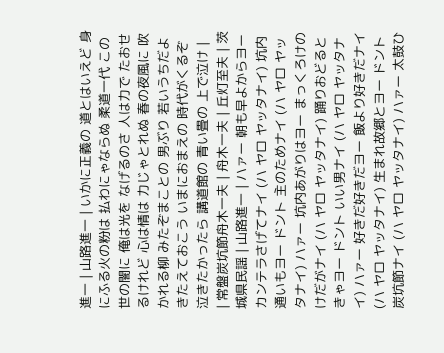進一 | 山路進一 | いかに正義の 道とはいえど 身にふる火の粉は 払わにゃならぬ 柔道一代 この世の闇に 俺は光を なげるのさ 人は力で たおせるけれど 心は情は 力じゃとれぬ 春の夜風に 吹かれる柳 みたぞまことの 男ぶり 若いうちだよ きたえておこう いまにおまえの 時代がくるぞ 泣きたかったら 講道館の 青い畳の 上で泣け |
| 常盤炭坑節舟木一夫 | 舟木一夫 | 丘灯至夫 | 茨城県民謡 | 山路進一 | ハァー 朝も早よからヨー カンテラさげてナイ (ハ ヤロ ヤッタナイ) 坑内通いもヨー ドント 主のためナイ (ハ ヤロ ヤッタナイ) ハァー 坑内あがりはヨー まっくろけのけだがナイ (ハ ヤロ ヤッタナイ) 踊りおどるときゃヨー ドント いい男ナイ (ハ ヤロ ヤッタナイ) ハァー 好きだ好きだヨー 飯より好きだナイ (ハ ヤロ ヤッタナイ) 生まれ故郷とヨー ドント 炭坑節ナイ (ハ ヤロ ヤッタナイ) ハァー 太鼓ひ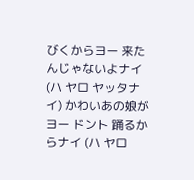びくからヨー 来たんじゃないよナイ (ハ ヤロ ヤッタナイ) かわいあの娘がヨー ドント 踊るからナイ (ハ ヤロ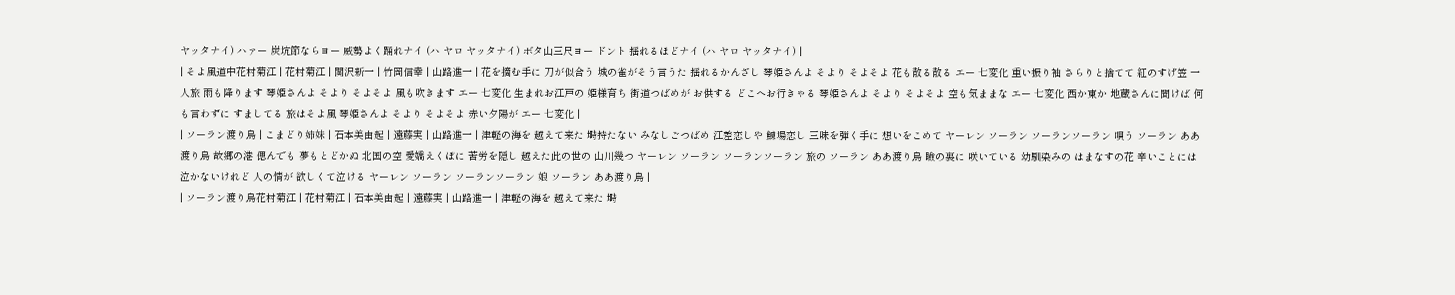ヤッタナイ) ハァー 炭坑節ならヨー 威勢よく踊れナイ (ハ ヤロ ヤッタナイ) ボタ山三尺ヨー ドント 揺れるほどナイ (ハ ヤロ ヤッタナイ) |
| そよ風道中花村菊江 | 花村菊江 | 関沢新一 | 竹岡信幸 | 山路進一 | 花を摘む手に 刀が似合う 城の雀がそう言うた 揺れるかんざし 琴姫さんよ そより そよそよ 花も散る散る エー 七変化 重い振り袖 さらりと捨てて 紅のすげ笠 一人旅 雨も降ります 琴姫さんよ そより そよそよ 風も吹きます エー 七変化 生まれお江戸の 姫様育ち 街道つばめが お供する どこへお行きゃる 琴姫さんよ そより そよそよ 空も気ままな エー 七変化 西か東か 地蔵さんに聞けば 何も言わずに すましてる 旅はそよ風 琴姫さんよ そより そよそよ 赤い夕陽が エー 七変化 |
| ソーラン渡り鳥 | こまどり姉妹 | 石本美由起 | 遠藤実 | 山路進一 | 津軽の海を 越えて来た 塒持たない みなしごつばめ 江差恋しや 鰊場恋し 三味を弾く手に 想いをこめて ヤーレン ソーラン ソーランソーラン 唄う ソーラン ああ渡り鳥 故郷の港 偲んでも 夢もとどかぬ 北国の空 愛嬌えくぼに 苦労を隠し 越えた此の世の 山川幾つ ヤーレン ソーラン ソーランソーラン 旅の ソーラン ああ渡り鳥 瞼の裏に 咲いている 幼馴染みの はまなすの花 辛いことには 泣かないけれど 人の情が 欲しくて泣ける ヤーレン ソーラン ソーランソーラン 娘 ソーラン ああ渡り鳥 |
| ソーラン渡り鳥花村菊江 | 花村菊江 | 石本美由起 | 遠藤実 | 山路進一 | 津軽の海を 越えて来た 塒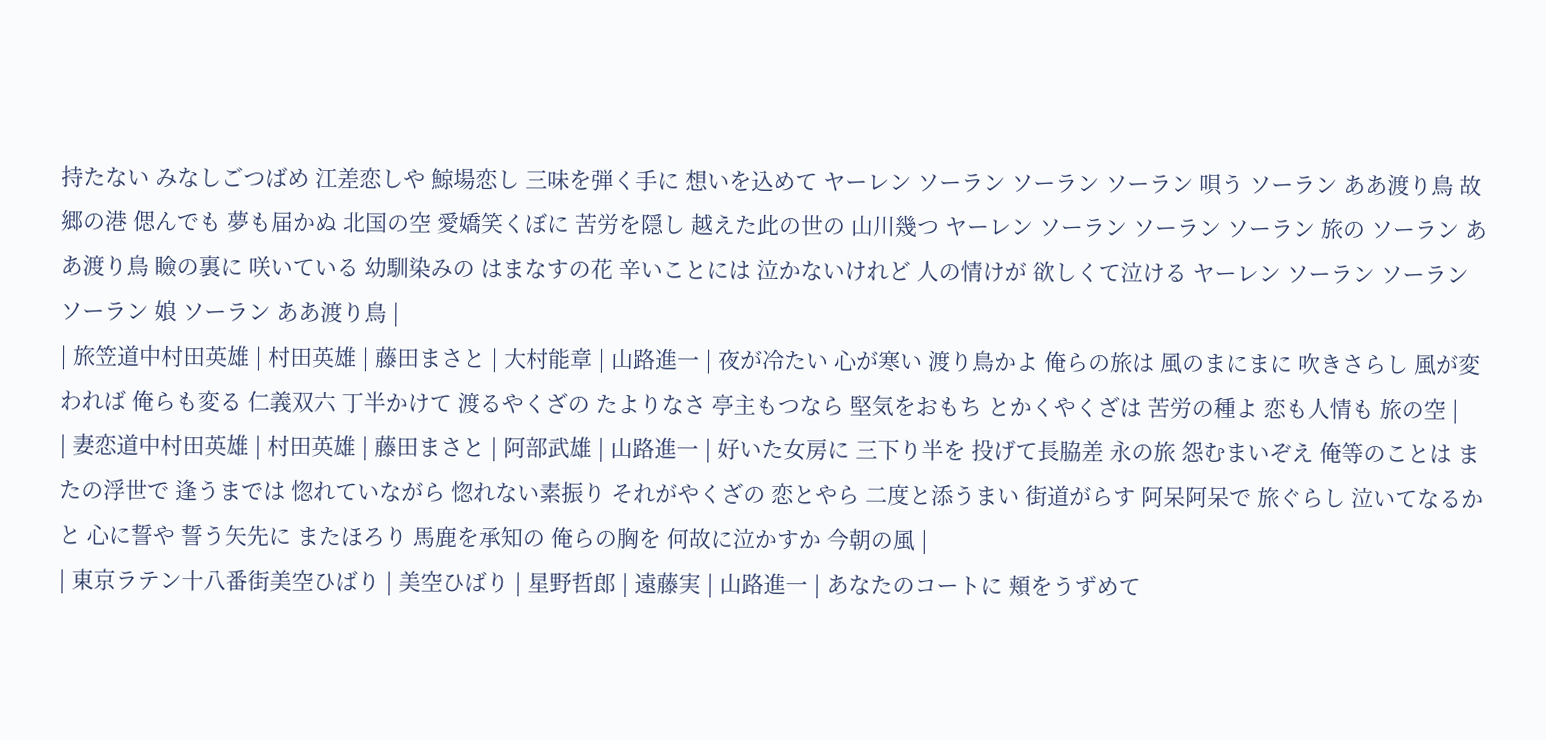持たない みなしごつばめ 江差恋しや 鯨場恋し 三味を弾く手に 想いを込めて ヤーレン ソーラン ソーラン ソーラン 唄う ソーラン ああ渡り鳥 故郷の港 偲んでも 夢も届かぬ 北国の空 愛嬌笑くぼに 苦労を隠し 越えた此の世の 山川幾つ ヤーレン ソーラン ソーラン ソーラン 旅の ソーラン ああ渡り鳥 瞼の裏に 咲いている 幼馴染みの はまなすの花 辛いことには 泣かないけれど 人の情けが 欲しくて泣ける ヤーレン ソーラン ソーラン ソーラン 娘 ソーラン ああ渡り鳥 |
| 旅笠道中村田英雄 | 村田英雄 | 藤田まさと | 大村能章 | 山路進一 | 夜が冷たい 心が寒い 渡り鳥かよ 俺らの旅は 風のまにまに 吹きさらし 風が変われば 俺らも変る 仁義双六 丁半かけて 渡るやくざの たよりなさ 亭主もつなら 堅気をおもち とかくやくざは 苦労の種よ 恋も人情も 旅の空 |
| 妻恋道中村田英雄 | 村田英雄 | 藤田まさと | 阿部武雄 | 山路進一 | 好いた女房に 三下り半を 投げて長脇差 永の旅 怨むまいぞえ 俺等のことは またの浮世で 逢うまでは 惚れていながら 惚れない素振り それがやくざの 恋とやら 二度と添うまい 街道がらす 阿呆阿呆で 旅ぐらし 泣いてなるかと 心に誓や 誓う矢先に またほろり 馬鹿を承知の 俺らの胸を 何故に泣かすか 今朝の風 |
| 東京ラテン十八番街美空ひばり | 美空ひばり | 星野哲郎 | 遠藤実 | 山路進一 | あなたのコートに 頬をうずめて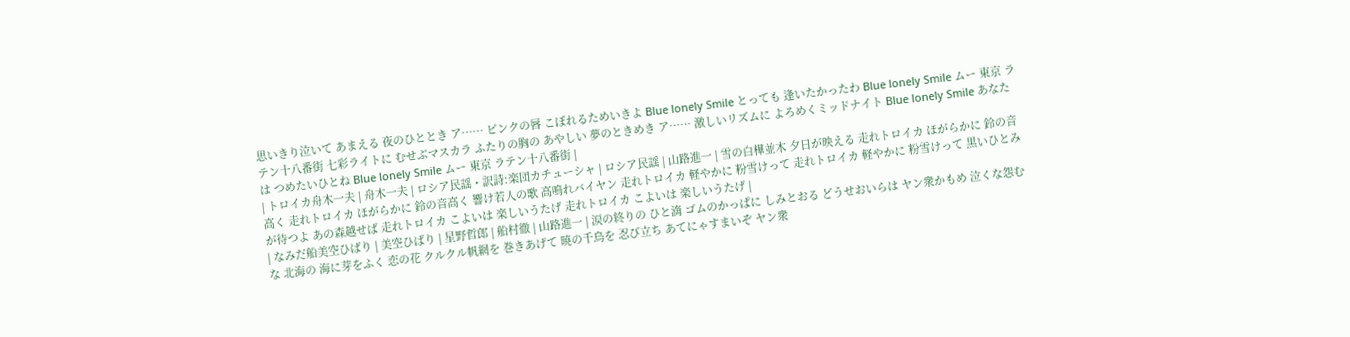思いきり泣いて あまえる 夜のひととき ア…… ピンクの唇 こぼれるためいきよ Blue lonely Smile とっても 逢いたかったわ Blue lonely Smile ムー 東京 ラテン十八番街 七彩ライトに むせぶマスカラ ふたりの胸の あやしい 夢のときめき ア…… 激しいリズムに よろめくミッドナイト Blue lonely Smile あなたは つめたいひとね Blue lonely Smile ムー 東京 ラテン十八番街 |
| トロイカ舟木一夫 | 舟木一夫 | ロシア民謡・訳詩:楽団カチューシャ | ロシア民謡 | 山路進一 | 雪の白樺並木 夕日が映える 走れトロイカ ほがらかに 鈴の音高く 走れトロイカ ほがらかに 鈴の音高く 響け若人の歌 高鳴れバイヤン 走れトロイカ 軽やかに 粉雪けって 走れトロイカ 軽やかに 粉雪けって 黒いひとみが待つよ あの森越せば 走れトロイカ こよいは 楽しいうたげ 走れトロイカ こよいは 楽しいうたげ |
| なみだ船美空ひばり | 美空ひばり | 星野哲郎 | 船村徹 | 山路進一 | 涙の終りの ひと滴 ゴムのかっぱに しみとおる どうせおいらは ヤン衆かもめ 泣くな怨むな 北海の 海に芽をふく 恋の花 クルクル帆網を 巻きあげて 暁の千鳥を 忍び立ち あてにゃすまいぞ ヤン衆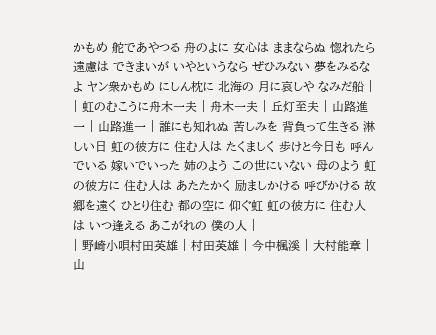かもめ 舵であやつる 舟のよに 女心は ままならぬ 惚れたら遠慮は できまいが いやというなら ぜひみない 夢をみるなよ ヤン衆かもめ にしん枕に 北海の 月に哀しや なみだ船 |
| 虹のむこうに舟木一夫 | 舟木一夫 | 丘灯至夫 | 山路進一 | 山路進一 | 誰にも知れぬ 苦しみを 背負って生きる 淋しい日 虹の彼方に 住む人は たくましく 歩けと今日も 呼んでいる 嫁いでいった 姉のよう この世にいない 母のよう 虹の彼方に 住む人は あたたかく 励ましかける 呼びかける 故郷を遠く ひとり住む 都の空に 仰ぐ虹 虹の彼方に 住む人は いつ逢える あこがれの 僕の人 |
| 野崎小唄村田英雄 | 村田英雄 | 今中楓溪 | 大村能章 | 山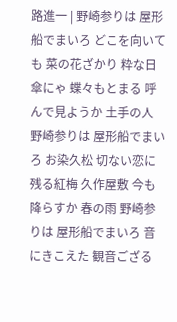路進一 | 野崎参りは 屋形船でまいろ どこを向いても 菜の花ざかり 粋な日傘にゃ 蝶々もとまる 呼んで見ようか 土手の人 野崎参りは 屋形船でまいろ お染久松 切ない恋に 残る紅梅 久作屋敷 今も降らすか 春の雨 野崎参りは 屋形船でまいろ 音にきこえた 観音ござる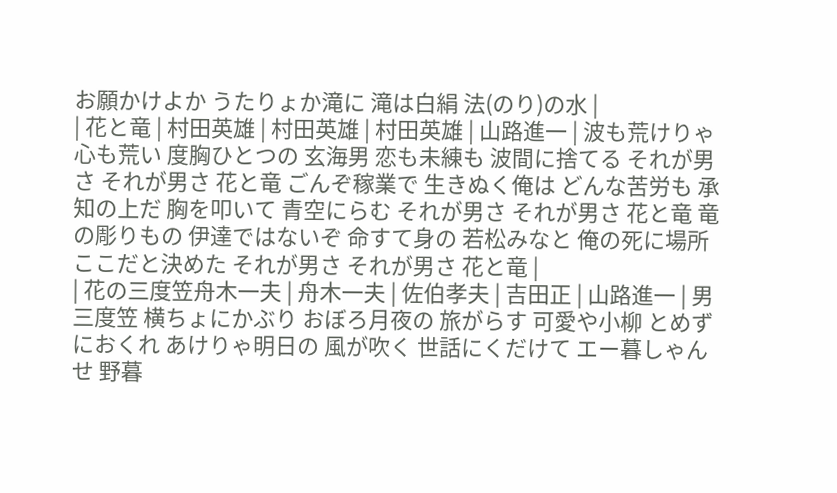お願かけよか うたりょか滝に 滝は白絹 法(のり)の水 |
| 花と竜 | 村田英雄 | 村田英雄 | 村田英雄 | 山路進一 | 波も荒けりゃ 心も荒い 度胸ひとつの 玄海男 恋も未練も 波間に捨てる それが男さ それが男さ 花と竜 ごんぞ稼業で 生きぬく俺は どんな苦労も 承知の上だ 胸を叩いて 青空にらむ それが男さ それが男さ 花と竜 竜の彫りもの 伊達ではないぞ 命すて身の 若松みなと 俺の死に場所 ここだと決めた それが男さ それが男さ 花と竜 |
| 花の三度笠舟木一夫 | 舟木一夫 | 佐伯孝夫 | 吉田正 | 山路進一 | 男三度笠 横ちょにかぶり おぼろ月夜の 旅がらす 可愛や小柳 とめずにおくれ あけりゃ明日の 風が吹く 世話にくだけて エー暮しゃんせ 野暮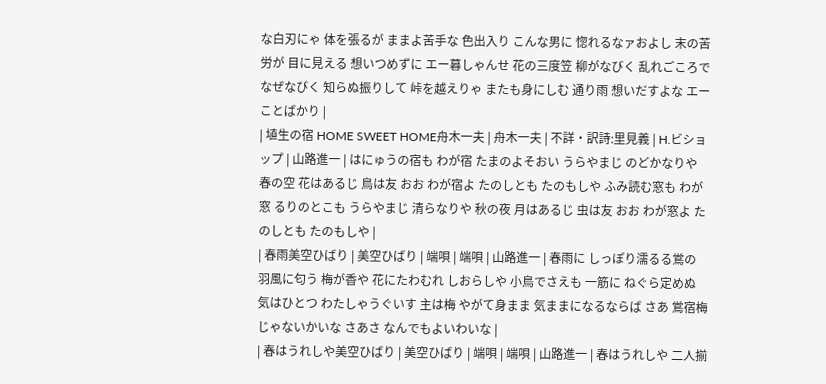な白刃にゃ 体を張るが ままよ苦手な 色出入り こんな男に 惚れるなァおよし 末の苦労が 目に見える 想いつめずに エー暮しゃんせ 花の三度笠 柳がなびく 乱れごころで なぜなびく 知らぬ振りして 峠を越えりゃ またも身にしむ 通り雨 想いだすよな エーことばかり |
| 埴生の宿 HOME SWEET HOME舟木一夫 | 舟木一夫 | 不詳・訳詩:里見義 | H.ビショップ | 山路進一 | はにゅうの宿も わが宿 たまのよそおい うらやまじ のどかなりや 春の空 花はあるじ 鳥は友 おお わが宿よ たのしとも たのもしや ふみ読む窓も わが窓 るりのとこも うらやまじ 清らなりや 秋の夜 月はあるじ 虫は友 おお わが窓よ たのしとも たのもしや |
| 春雨美空ひばり | 美空ひばり | 端唄 | 端唄 | 山路進一 | 春雨に しっぽり濡るる鴬の 羽風に匂う 梅が香や 花にたわむれ しおらしや 小鳥でさえも 一筋に ねぐら定めぬ 気はひとつ わたしゃうぐいす 主は梅 やがて身まま 気ままになるならば さあ 鴬宿梅じゃないかいな さあさ なんでもよいわいな |
| 春はうれしや美空ひばり | 美空ひばり | 端唄 | 端唄 | 山路進一 | 春はうれしや 二人揃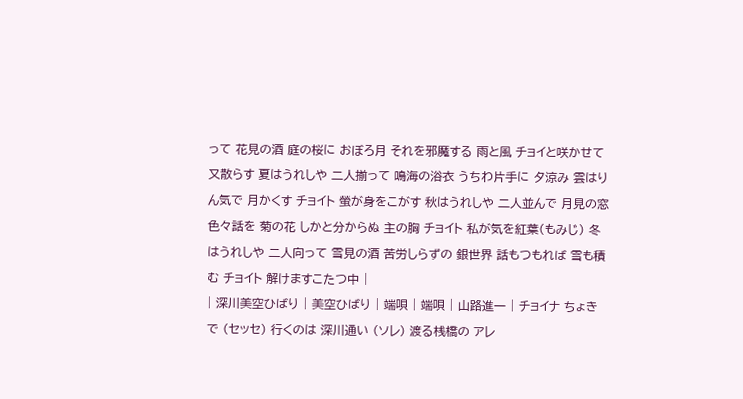って 花見の酒 庭の桜に おぼろ月 それを邪魔する 雨と風 チョイと咲かせて 又散らす 夏はうれしや 二人揃って 鳴海の浴衣 うちわ片手に 夕涼み 雲はりん気で 月かくす チョイト 螢が身をこがす 秋はうれしや 二人並んで 月見の窓 色々話を 菊の花 しかと分からぬ 主の胸 チョイト 私が気を紅葉(もみじ) 冬はうれしや 二人向って 雪見の酒 苦労しらずの 銀世界 話もつもれば 雪も積む チョイト 解けますこたつ中 |
| 深川美空ひばり | 美空ひばり | 端唄 | 端唄 | 山路進一 | チョイナ ちょきで (セッセ) 行くのは 深川通い (ソレ) 渡る桟橋の アレ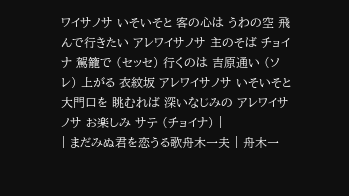ワイサノサ いそいそと 客の心は うわの空 飛んで行きたい アレワイサノサ 主のそば チョイナ 駕籠で (セッセ) 行くのは 吉原通い (ソレ) 上がる 衣紋坂 アレワイサノサ いそいそと 大門口を 眺むれば 深いなじみの アレワイサノサ お楽しみ サテ (チョイナ) |
| まだみぬ君を恋うる歌舟木一夫 | 舟木一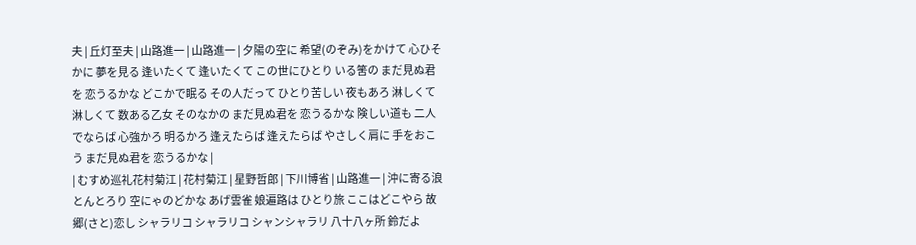夫 | 丘灯至夫 | 山路進一 | 山路進一 | 夕陽の空に 希望(のぞみ)をかけて 心ひそかに 夢を見る 逢いたくて 逢いたくて この世にひとり いる筈の まだ見ぬ君を 恋うるかな どこかで眠る その人だって ひとり苦しい 夜もあろ 淋しくて 淋しくて 数ある乙女 そのなかの まだ見ぬ君を 恋うるかな 険しい道も 二人でならば 心強かろ 明るかろ 逢えたらば 逢えたらば やさしく肩に 手をおこう まだ見ぬ君を 恋うるかな |
| むすめ巡礼花村菊江 | 花村菊江 | 星野哲郎 | 下川博省 | 山路進一 | 沖に寄る浪 とんとろり 空にゃのどかな あげ雲雀 娘遍路は ひとり旅 ここはどこやら 故郷(さと)恋し シャラリコ シャラリコ シャンシャラリ 八十八ヶ所 鈴だよ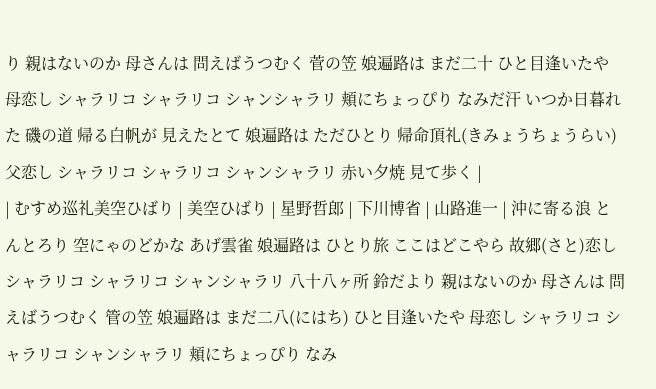り 親はないのか 母さんは 問えばうつむく 菅の笠 娘遍路は まだ二十 ひと目逢いたや 母恋し シャラリコ シャラリコ シャンシャラリ 頬にちょっぴり なみだ汗 いつか日暮れた 磯の道 帰る白帆が 見えたとて 娘遍路は ただひとり 帰命頂礼(きみょうちょうらい) 父恋し シャラリコ シャラリコ シャンシャラリ 赤い夕焼 見て歩く |
| むすめ巡礼美空ひばり | 美空ひばり | 星野哲郎 | 下川博省 | 山路進一 | 沖に寄る浪 とんとろり 空にゃのどかな あげ雲雀 娘遍路は ひとり旅 ここはどこやら 故郷(さと)恋し シャラリコ シャラリコ シャンシャラリ 八十八ヶ所 鈴だより 親はないのか 母さんは 問えばうつむく 管の笠 娘遍路は まだ二八(にはち) ひと目逢いたや 母恋し シャラリコ シャラリコ シャンシャラリ 頬にちょっぴり なみ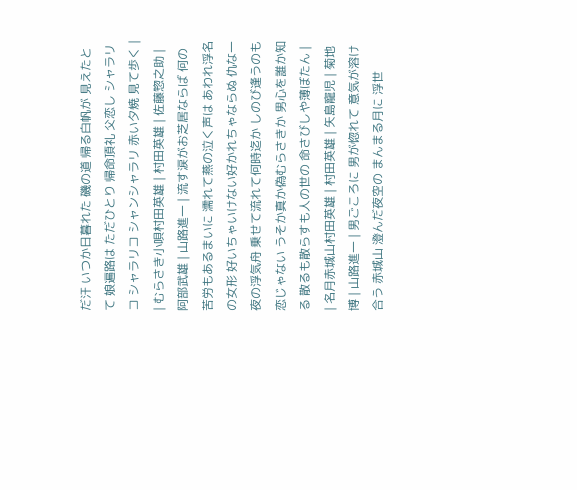だ汗 いつか日暮れた 磯の道 帰る白帆が 見えたとて 娘遍路は ただひとり 帰命頂礼 父恋し シャラリコ シャラリコ シャンシャラリ 赤い夕焼 見て歩く |
| むらさき小唄村田英雄 | 村田英雄 | 佐藤惣之助 | 阿部武雄 | 山路進一 | 流す涙がお芝居ならば 何の苦労もあるまいに 濡れて燕の泣く声は あわれ浮名の女形 好いちゃいけない好かれちゃならぬ 仇な一夜の浮気舟 乗せて流れて何時迄か しのび逢うのも恋じゃない うそか真か偽むらさきか 男心を誰か知る 散るも散らすも人の世の 命さびしや薄ぼたん |
| 名月赤城山村田英雄 | 村田英雄 | 矢島寵児 | 菊地博 | 山路進一 | 男ごころに 男が惚れて 意気が溶け合う 赤城山 澄んだ夜空の まんまる月に 浮世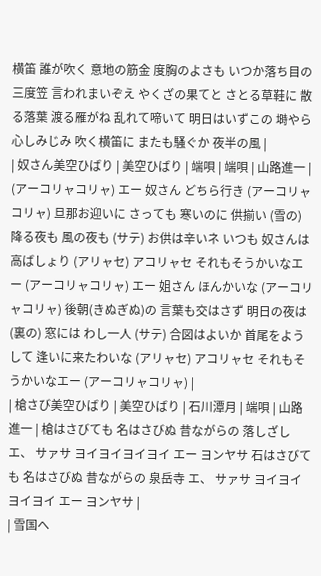横笛 誰が吹く 意地の筋金 度胸のよさも いつか落ち目の 三度笠 言われまいぞえ やくざの果てと さとる草鞋に 散る落葉 渡る雁がね 乱れて啼いて 明日はいずこの 塒やら 心しみじみ 吹く横笛に またも騒ぐか 夜半の風 |
| 奴さん美空ひばり | 美空ひばり | 端唄 | 端唄 | 山路進一 | (アーコリャコリャ) エー 奴さん どちら行き (アーコリャコリャ) 旦那お迎いに さっても 寒いのに 供揃い (雪の) 降る夜も 風の夜も (サテ) お供は辛いネ いつも 奴さんは 高ばしょり (アリャセ) アコリャセ それもそうかいなエー (アーコリャコリャ) エー 姐さん ほんかいな (アーコリャコリャ) 後朝(きぬぎぬ)の 言葉も交はさず 明日の夜は (裏の) 窓には わし一人 (サテ) 合図はよいか 首尾をようして 逢いに来たわいな (アリャセ) アコリャセ それもそうかいなエー (アーコリャコリャ) |
| 槍さび美空ひばり | 美空ひばり | 石川潭月 | 端唄 | 山路進一 | 槍はさびても 名はさびぬ 昔ながらの 落しざし エ、 サァサ ヨイヨイヨイヨイ エー ヨンヤサ 石はさびても 名はさびぬ 昔ながらの 泉岳寺 エ、 サァサ ヨイヨイヨイヨイ エー ヨンヤサ |
| 雪国へ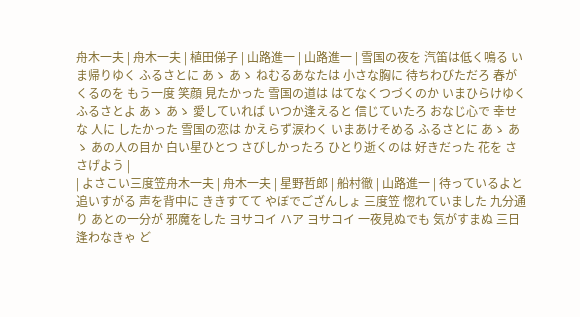舟木一夫 | 舟木一夫 | 植田俤子 | 山路進一 | 山路進一 | 雪国の夜を 汽笛は低く鳴る いま帰りゆく ふるさとに あゝ あゝ ねむるあなたは 小さな胸に 待ちわびただろ 春がくるのを もう一度 笑顔 見たかった 雪国の道は はてなくつづくのか いまひらけゆく ふるさとよ あゝ あゝ 愛していれば いつか逢えると 信じていたろ おなじ心で 幸せな 人に したかった 雪国の恋は かえらず涙わく いまあけそめる ふるさとに あゝ あゝ あの人の目か 白い星ひとつ さびしかったろ ひとり逝くのは 好きだった 花を ささげよう |
| よさこい三度笠舟木一夫 | 舟木一夫 | 星野哲郎 | 船村徹 | 山路進一 | 待っているよと 追いすがる 声を背中に ききすてて やぼでござんしょ 三度笠 惚れていました 九分通り あとの一分が 邪魔をした ヨサコイ ハア ヨサコイ 一夜見ぬでも 気がすまぬ 三日逢わなきゃ ど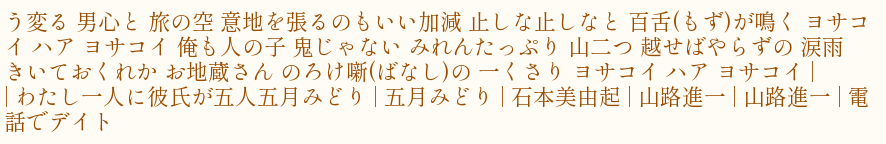う変る 男心と 旅の空 意地を張るのもいい加減 止しな止しなと 百舌(もず)が鳴く ヨサコイ ハア ヨサコイ 俺も人の子 鬼じゃない みれんたっぷり 山二つ 越せばやらずの 涙雨 きいておくれか お地蔵さん のろけ噺(ばなし)の 一くさり ヨサコイ ハア ヨサコイ |
| わたし一人に彼氏が五人五月みどり | 五月みどり | 石本美由起 | 山路進一 | 山路進一 | 電話でデイト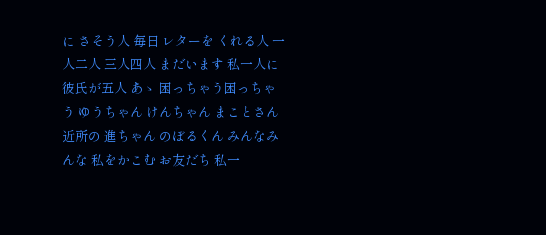に さそう人 毎日 レターを くれる人 一人二人 三人四人 まだいます 私一人に 彼氏が五人 あゝ 困っちゃう困っちゃう ゆうちゃん けんちゃん まことさん 近所の 進ちゃん のぼるくん みんなみんな 私をかこむ お友だち 私一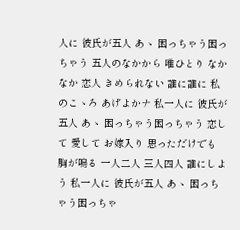人に 彼氏が五人 あゝ 困っちゃう困っちゃう 五人のなかから 唯ひとり なかなか 恋人 きめられない 誰に誰に 私のこゝろ あげよかナ 私一人に 彼氏が五人 あゝ 困っちゃう困っちゃう 恋して 愛して お嫁入り 思っただけでも 胸が鳴る 一人二人 三人四人 誰にしよう 私一人に 彼氏が五人 あゝ 困っちゃう困っちゃ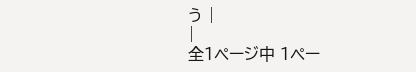う |
|
全1ページ中 1ペー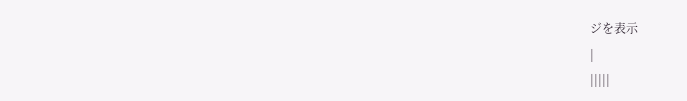ジを表示
|
|||||